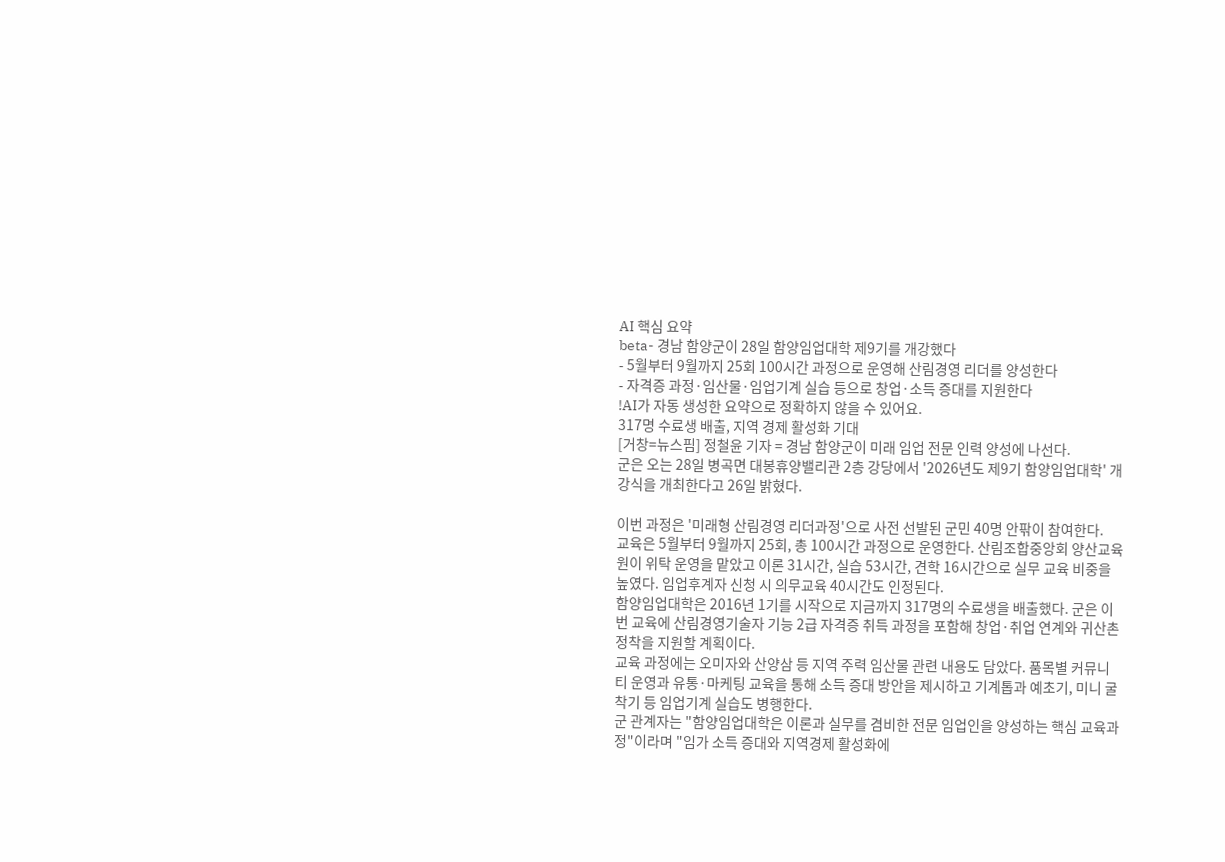AI 핵심 요약
beta- 경남 함양군이 28일 함양임업대학 제9기를 개강했다
- 5월부터 9월까지 25회 100시간 과정으로 운영해 산림경영 리더를 양성한다
- 자격증 과정·임산물·임업기계 실습 등으로 창업·소득 증대를 지원한다
!AI가 자동 생성한 요약으로 정확하지 않을 수 있어요.
317명 수료생 배출, 지역 경제 활성화 기대
[거창=뉴스핌] 정철윤 기자 = 경남 함양군이 미래 임업 전문 인력 양성에 나선다.
군은 오는 28일 병곡면 대봉휴양밸리관 2층 강당에서 '2026년도 제9기 함양임업대학' 개강식을 개최한다고 26일 밝혔다.

이번 과정은 '미래형 산림경영 리더과정'으로 사전 선발된 군민 40명 안팎이 참여한다.
교육은 5월부터 9월까지 25회, 총 100시간 과정으로 운영한다. 산림조합중앙회 양산교육원이 위탁 운영을 맡았고 이론 31시간, 실습 53시간, 견학 16시간으로 실무 교육 비중을 높였다. 임업후계자 신청 시 의무교육 40시간도 인정된다.
함양임업대학은 2016년 1기를 시작으로 지금까지 317명의 수료생을 배출했다. 군은 이번 교육에 산림경영기술자 기능 2급 자격증 취득 과정을 포함해 창업·취업 연계와 귀산촌 정착을 지원할 계획이다.
교육 과정에는 오미자와 산양삼 등 지역 주력 임산물 관련 내용도 담았다. 품목별 커뮤니티 운영과 유통·마케팅 교육을 통해 소득 증대 방안을 제시하고 기계톱과 예초기, 미니 굴착기 등 임업기계 실습도 병행한다.
군 관계자는 "함양임업대학은 이론과 실무를 겸비한 전문 임업인을 양성하는 핵심 교육과정"이라며 "임가 소득 증대와 지역경제 활성화에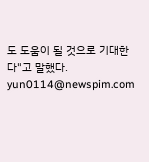도 도움이 될 것으로 기대한다"고 말했다.
yun0114@newspim.com